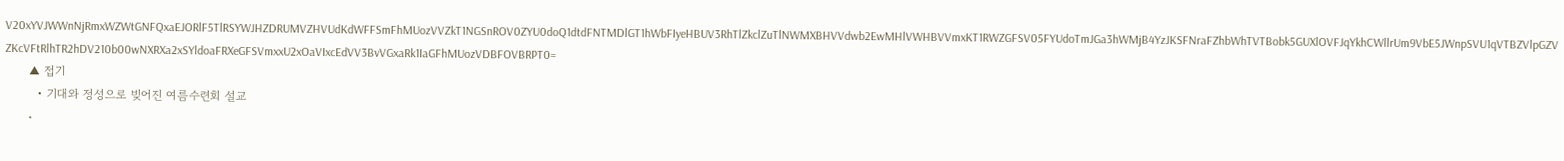V20xYVJWWnNjRmxWZWtGNFQxaEJORlF5TlRSYWJHZDRUMVZHVUdKdWFFSmFhMUozVVZkT1NGSnROV0ZYU0doQ1dtdFNTMDlGT1hWbFIyeHBUV3RhTlZkclZuTlNWMXBHVVdwb2EwMHlVWHBVVmxKT1RWZGFSV05FYUdoTmJGa3hWMjB4YzJKSFNraFZhbWhTVTBobk5GUXlOVFJqYkhCWllrUm9VbE5JWnpSVU1qVTBZVlpGZVZKcVFtRlhTR2hDV210b00wNXRXa2xSYldoaFRXeGFSVmxxU2xOaVIxcEdVV3BvVGxaRk1IaGFhMUozVDBFOVBRPT0=
      ▲ 접기
        • 기대와 정성으로 빚어진 여름수련회 설교
        •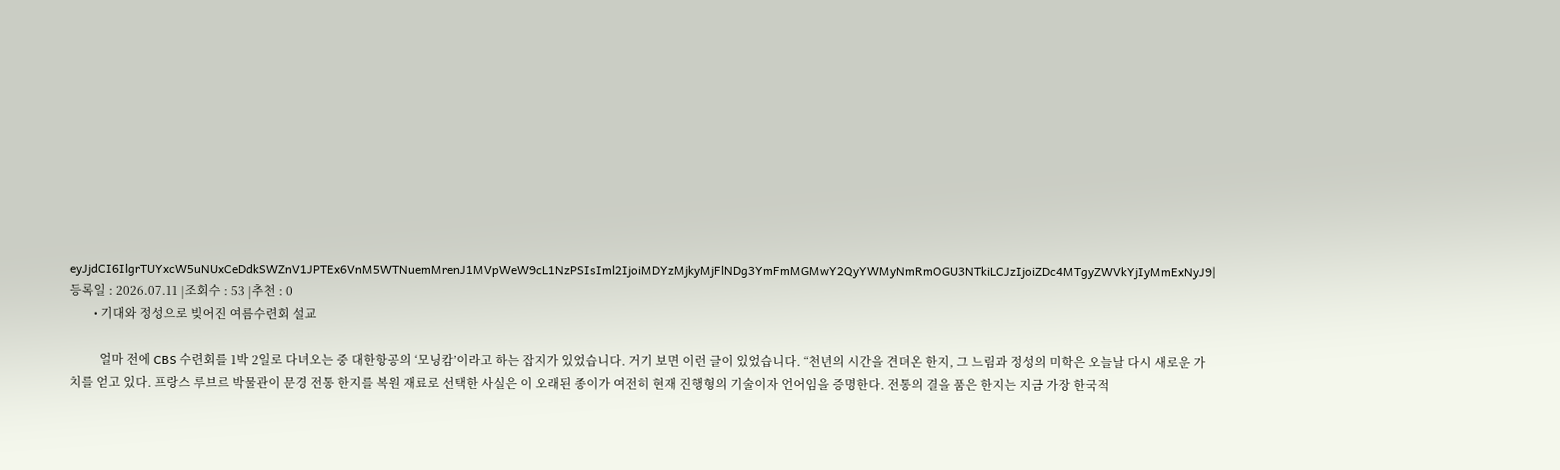eyJjdCI6IlgrTUYxcW5uNUxCeDdkSWZnV1JPTEx6VnM5WTNuemMrenJ1MVpWeW9cL1NzPSIsIml2IjoiMDYzMjkyMjFlNDg3YmFmMGMwY2QyYWMyNmRmOGU3NTkiLCJzIjoiZDc4MTgyZWVkYjIyMmExNyJ9| 등록일 : 2026.07.11 |조회수 : 53 |추천 : 0
        • 기대와 정성으로 빚어진 여름수련회 설교

          얼마 전에 CBS 수련회를 1박 2일로 다녀오는 중 대한항공의 ‘모닝캄’이라고 하는 잡지가 있었습니다. 거기 보면 이런 글이 있었습니다. “천년의 시간을 견뎌온 한지, 그 느림과 정성의 미학은 오늘날 다시 새로운 가치를 얻고 있다. 프랑스 루브르 박물관이 문경 전통 한지를 복원 재료로 선택한 사실은 이 오래된 종이가 여전히 현재 진행형의 기술이자 언어임을 증명한다. 전통의 결을 품은 한지는 지금 가장 한국적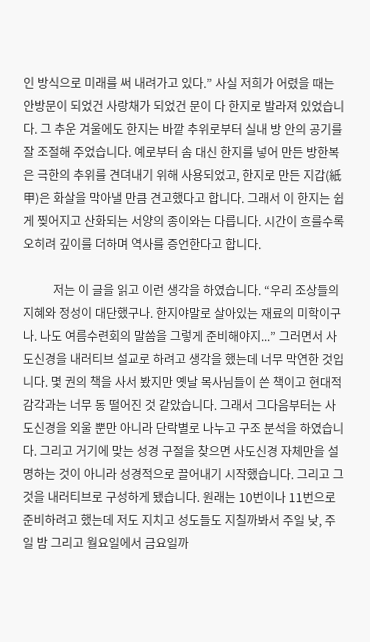인 방식으로 미래를 써 내려가고 있다.” 사실 저희가 어렸을 때는 안방문이 되었건 사랑채가 되었건 문이 다 한지로 발라져 있었습니다. 그 추운 겨울에도 한지는 바깥 추위로부터 실내 방 안의 공기를 잘 조절해 주었습니다. 예로부터 솜 대신 한지를 넣어 만든 방한복은 극한의 추위를 견뎌내기 위해 사용되었고, 한지로 만든 지갑(紙甲)은 화살을 막아낼 만큼 견고했다고 합니다. 그래서 이 한지는 쉽게 찢어지고 산화되는 서양의 종이와는 다릅니다. 시간이 흐를수록 오히려 깊이를 더하며 역사를 증언한다고 합니다.

          저는 이 글을 읽고 이런 생각을 하였습니다. “우리 조상들의 지혜와 정성이 대단했구나. 한지야말로 살아있는 재료의 미학이구나. 나도 여름수련회의 말씀을 그렇게 준비해야지...” 그러면서 사도신경을 내러티브 설교로 하려고 생각을 했는데 너무 막연한 것입니다. 몇 권의 책을 사서 봤지만 옛날 목사님들이 쓴 책이고 현대적 감각과는 너무 동 떨어진 것 같았습니다. 그래서 그다음부터는 사도신경을 외울 뿐만 아니라 단락별로 나누고 구조 분석을 하였습니다. 그리고 거기에 맞는 성경 구절을 찾으면 사도신경 자체만을 설명하는 것이 아니라 성경적으로 끌어내기 시작했습니다. 그리고 그것을 내러티브로 구성하게 됐습니다. 원래는 10번이나 11번으로 준비하려고 했는데 저도 지치고 성도들도 지칠까봐서 주일 낮, 주일 밤 그리고 월요일에서 금요일까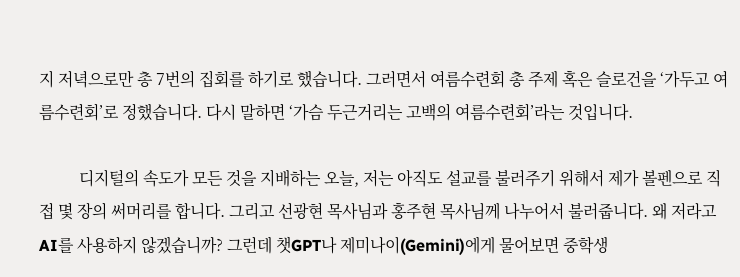지 저녁으로만 총 7번의 집회를 하기로 했습니다. 그러면서 여름수련회 총 주제 혹은 슬로건을 ‘가두고 여름수련회’로 정했습니다. 다시 말하면 ‘가슴 두근거리는 고백의 여름수련회’라는 것입니다.

          디지털의 속도가 모든 것을 지배하는 오늘, 저는 아직도 설교를 불러주기 위해서 제가 볼펜으로 직접 몇 장의 써머리를 합니다. 그리고 선광현 목사님과 홍주현 목사님께 나누어서 불러줍니다. 왜 저라고 AI를 사용하지 않겠습니까? 그런데 챗GPT나 제미나이(Gemini)에게 물어보면 중학생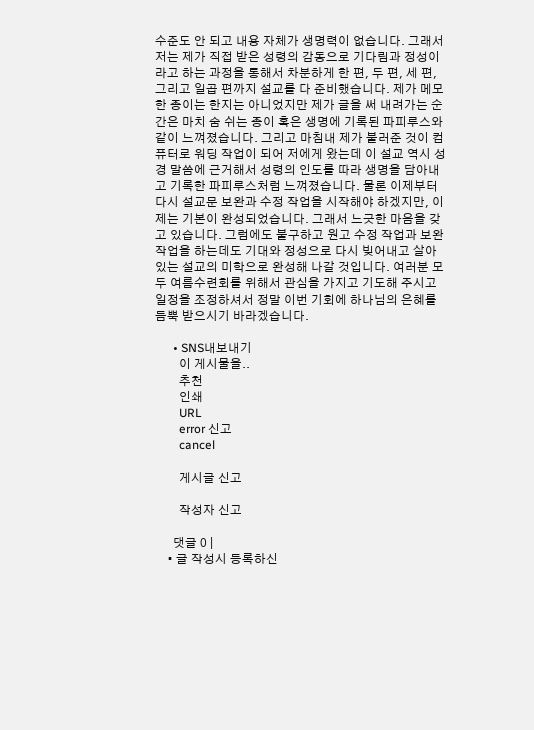수준도 안 되고 내용 자체가 생명력이 없습니다. 그래서 저는 제가 직접 받은 성령의 감동으로 기다림과 정성이라고 하는 과정을 통해서 차분하게 한 편, 두 편, 세 편, 그리고 일곱 편까지 설교를 다 준비했습니다. 제가 메모한 종이는 한지는 아니었지만 제가 글을 써 내려가는 순간은 마치 숨 쉬는 종이 혹은 생명에 기록된 파피루스와 같이 느껴졌습니다. 그리고 마침내 제가 불러준 것이 컴퓨터로 워딩 작업이 되어 저에게 왔는데 이 설교 역시 성경 말씀에 근거해서 성령의 인도를 따라 생명을 담아내고 기록한 파피루스처럼 느껴졌습니다. 물론 이제부터 다시 설교문 보완과 수정 작업을 시작해야 하겠지만, 이제는 기본이 완성되었습니다. 그래서 느긋한 마음을 갖고 있습니다. 그럼에도 불구하고 원고 수정 작업과 보완 작업을 하는데도 기대와 정성으로 다시 빚어내고 살아있는 설교의 미학으로 완성해 나갈 것입니다. 여러분 모두 여름수련회를 위해서 관심을 가지고 기도해 주시고 일정을 조정하셔서 정말 이번 기회에 하나님의 은혜를 듬뿍 받으시기 바라겠습니다.

      • SNS내보내기
        이 게시물을..
        추천
        인쇄
        URL
        error 신고
        cancel

        게시글 신고

        작성자 신고

      댓글 0 |
    • 글 작성시 등록하신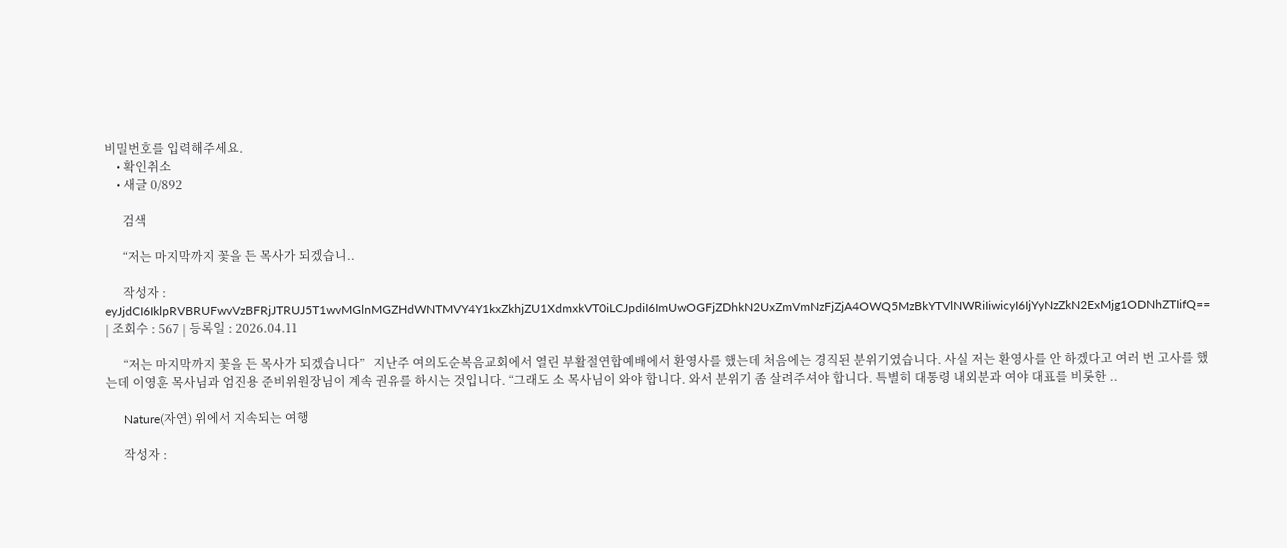비밀번호를 입력해주세요.
    • 확인취소
    • 새글 0/892

      검색

      “저는 마지막까지 꽃을 든 목사가 되겠습니..

      작성자 : eyJjdCI6IklpRVBRUFwvVzBFRjJTRUJ5T1wvMGlnMGZHdWNTMVY4Y1kxZkhjZU1XdmxkVT0iLCJpdiI6ImUwOGFjZDhkN2UxZmVmNzFjZjA4OWQ5MzBkYTVlNWRiIiwicyI6IjYyNzZkN2ExMjg1ODNhZTIifQ== | 조회수 : 567 | 등록일 : 2026.04.11

      “저는 마지막까지 꽃을 든 목사가 되겠습니다”   지난주 여의도순복음교회에서 열린 부활절연합예배에서 환영사를 했는데 처음에는 경직된 분위기였습니다. 사실 저는 환영사를 안 하겠다고 여러 번 고사를 했는데 이영훈 목사님과 엄진용 준비위원장님이 계속 권유를 하시는 것입니다. “그래도 소 목사님이 와야 합니다. 와서 분위기 좀 살려주셔야 합니다. 특별히 대통령 내외분과 여야 대표를 비롯한 ..

      Nature(자연) 위에서 지속되는 여행

      작성자 :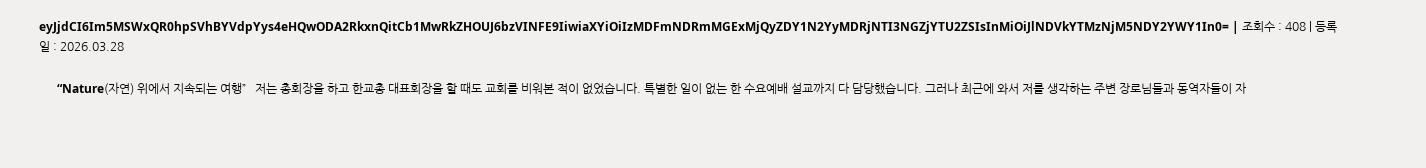eyJjdCI6Im5MSWxQR0hpSVhBYVdpYys4eHQwODA2RkxnQitCb1MwRkZHOUJ6bzVINFE9IiwiaXYiOiIzMDFmNDRmMGExMjQyZDY1N2YyMDRjNTI3NGZjYTU2ZSIsInMiOiJlNDVkYTMzNjM5NDY2YWY1In0= | 조회수 : 408 | 등록일 : 2026.03.28

      “Nature(자연) 위에서 지속되는 여행”   저는 총회장을 하고 한교총 대표회장을 할 때도 교회를 비워본 적이 없었습니다. 특별한 일이 없는 한 수요예배 설교까지 다 담당했습니다. 그러나 최근에 와서 저를 생각하는 주변 장로님들과 동역자들이 자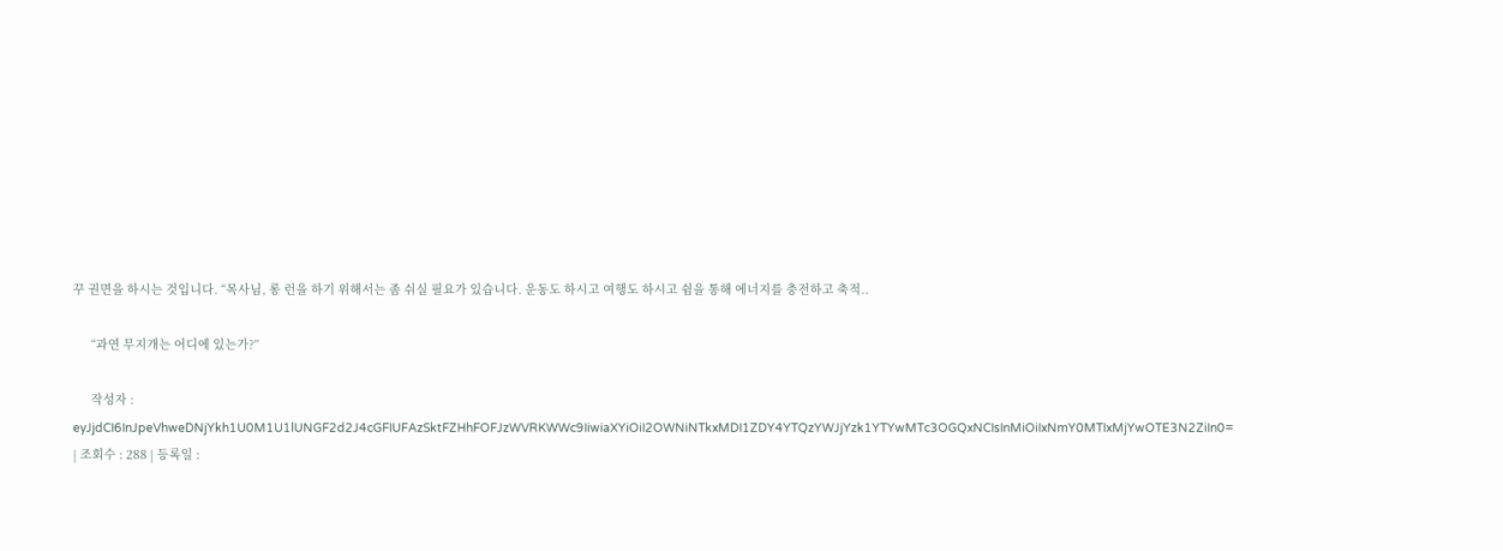꾸 권면을 하시는 것입니다. “목사님, 롱 런을 하기 위해서는 좀 쉬실 필요가 있습니다. 운동도 하시고 여행도 하시고 쉼을 통해 에너지를 충전하고 축적..

      “과연 무지개는 어디에 있는가?”

      작성자 : eyJjdCI6InJpeVhweDNjYkh1U0M1U1lUNGF2d2J4cGFIUFAzSktFZHhFOFJzWVRKWWc9IiwiaXYiOiI2OWNiNTkxMDI1ZDY4YTQzYWJjYzk1YTYwMTc3OGQxNCIsInMiOiIxNmY0MTIxMjYwOTE3N2ZiIn0= | 조회수 : 288 | 등록일 :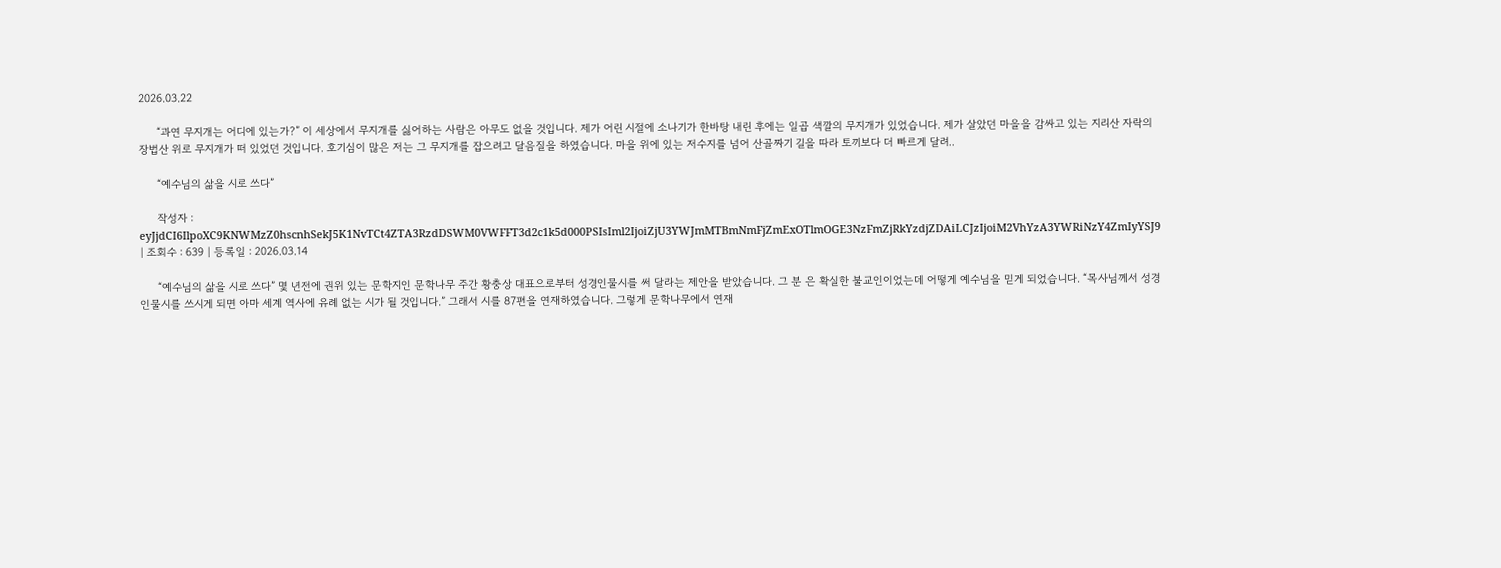2026.03.22

      “과연 무지개는 어디에 있는가?” 이 세상에서 무지개를 싫어하는 사람은 아무도 없을 것입니다. 제가 어린 시절에 소나기가 한바탕 내린 후에는 일곱 색깔의 무지개가 있었습니다. 제가 살았던 마을을 감싸고 있는 지리산 자락의 장법산 위로 무지개가 떠 있었던 것입니다. 호기심이 많은 저는 그 무지개를 잡으려고 달음질을 하였습니다. 마을 위에 있는 저수지를 넘어 산골짜기 길을 따라 토끼보다 더 빠르게 달려..

      “예수님의 삶을 시로 쓰다”

      작성자 : eyJjdCI6IlpoXC9KNWMzZ0hscnhSekJ5K1NvTCt4ZTA3RzdDSWM0VWFFT3d2c1k5d000PSIsIml2IjoiZjU3YWJmMTBmNmFjZmExOTlmOGE3NzFmZjRkYzdjZDAiLCJzIjoiM2VhYzA3YWRiNzY4ZmIyYSJ9 | 조회수 : 639 | 등록일 : 2026.03.14

      “예수님의 삶을 시로 쓰다” 몇 년전에 권위 있는 문학지인 문학나무 주간 황충상 대표으로부터 성경인물시를 써 달라는 제안을 받았습니다. 그 분 은 확실한 불교인이었는데 어떻게 예수님을 믿게 되었습니다. “목사님께서 성경인물시를 쓰시게 되면 아마 세계 역사에 유례 없는 시가 될 것입니다.” 그래서 시를 87편을 연재하였습니다. 그렇게 문학나무에서 연재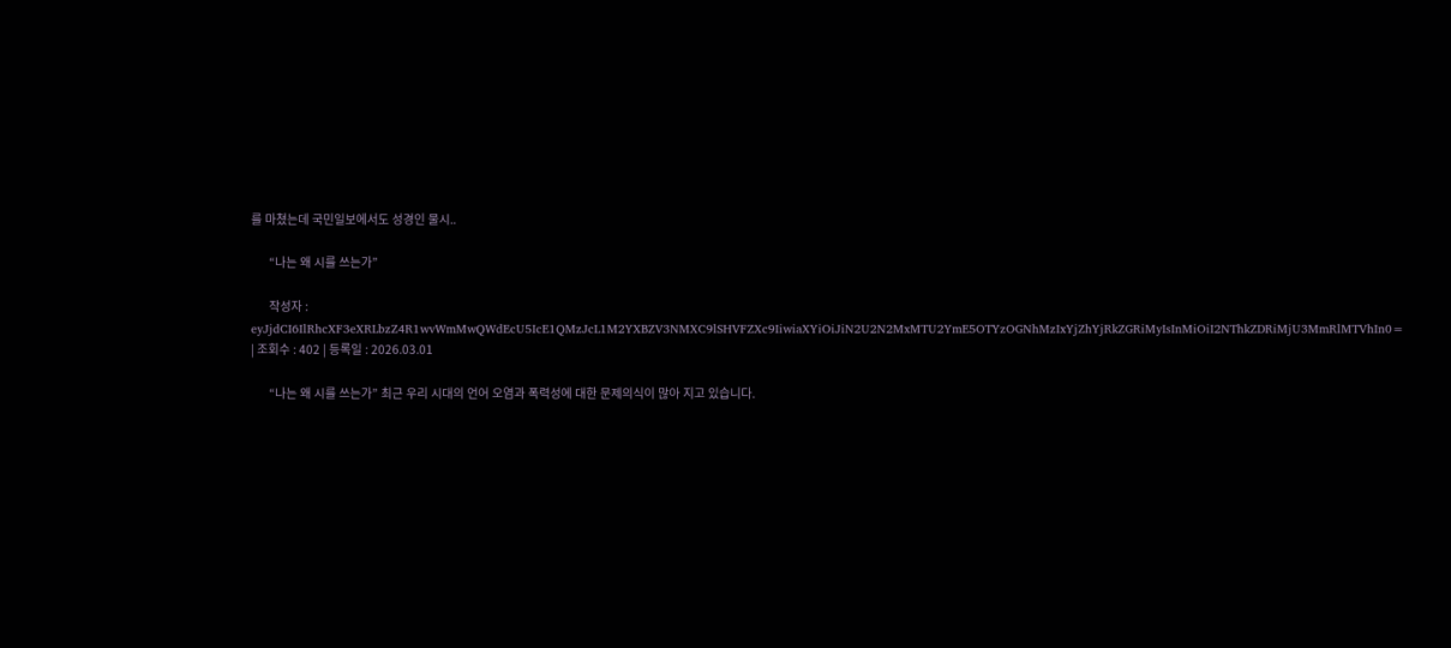를 마쳤는데 국민일보에서도 성경인 물시..

      “나는 왜 시를 쓰는가”

      작성자 : eyJjdCI6IlRhcXF3eXRLbzZ4R1wvWmMwQWdEcU5IcE1QMzJcL1M2YXBZV3NMXC9lSHVFZXc9IiwiaXYiOiJiN2U2N2MxMTU2YmE5OTYzOGNhMzIxYjZhYjRkZGRiMyIsInMiOiI2NThkZDRiMjU3MmRlMTVhIn0= | 조회수 : 402 | 등록일 : 2026.03.01

      “나는 왜 시를 쓰는가” 최근 우리 시대의 언어 오염과 폭력성에 대한 문제의식이 많아 지고 있습니다.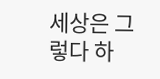세상은 그렇다 하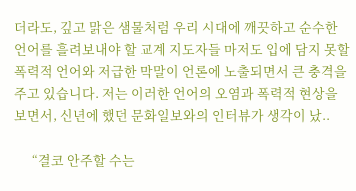더라도, 깊고 맑은 샘물처럼 우리 시대에 깨끗하고 순수한 언어를 흘려보내야 할 교계 지도자들 마저도 입에 담지 못할 폭력적 언어와 저급한 막말이 언론에 노출되면서 큰 충격을 주고 있습니다. 저는 이러한 언어의 오염과 폭력적 현상을 보면서, 신년에 했던 문화일보와의 인터뷰가 생각이 났..

      “결코 안주할 수는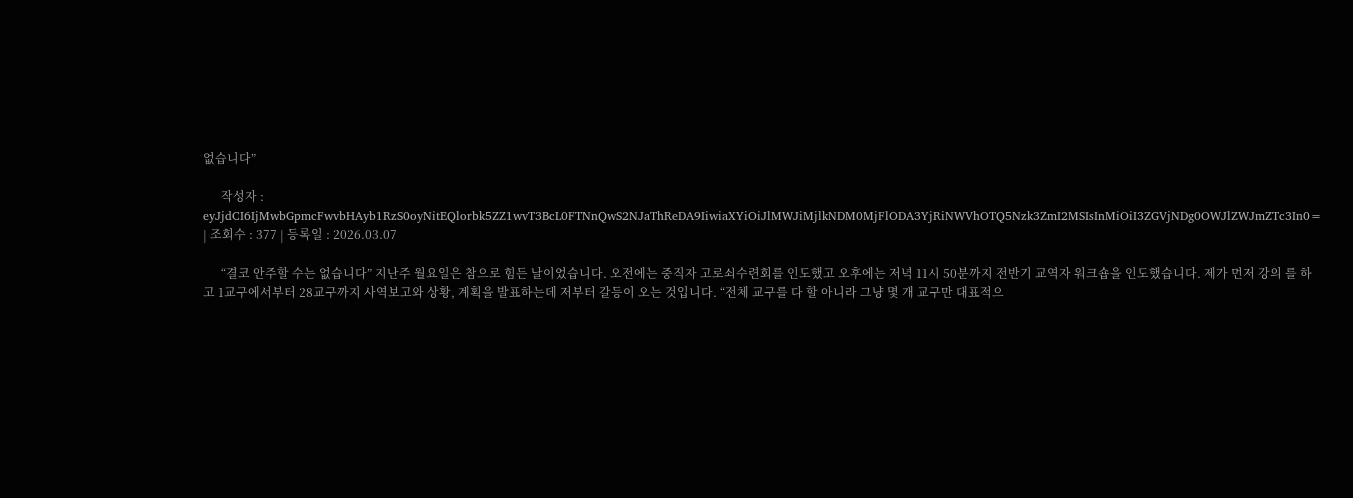없습니다”

      작성자 : eyJjdCI6IjMwbGpmcFwvbHAyb1RzS0oyNitEQlorbk5ZZ1wvT3BcL0FTNnQwS2NJaThReDA9IiwiaXYiOiJlMWJiMjlkNDM0MjFlODA3YjRiNWVhOTQ5Nzk3ZmI2MSIsInMiOiI3ZGVjNDg0OWJlZWJmZTc3In0= | 조회수 : 377 | 등록일 : 2026.03.07

      “결코 안주할 수는 없습니다” 지난주 월요일은 참으로 힘든 날이었습니다. 오전에는 중직자 고로쇠수련회를 인도했고 오후에는 저녁 11시 50분까지 전반기 교역자 워크숍을 인도했습니다. 제가 먼저 강의 를 하고 1교구에서부터 28교구까지 사역보고와 상황, 계획을 발표하는데 저부터 갈등이 오는 것입니다. “전체 교구를 다 할 아니라 그냥 몇 개 교구만 대표적으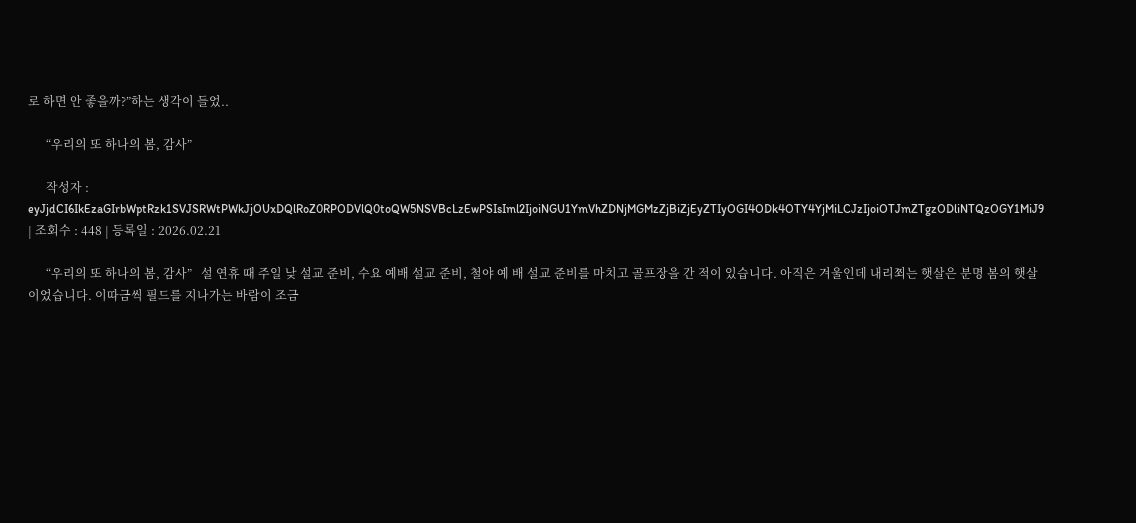로 하면 안 좋을까?”하는 생각이 들었..

      “우리의 또 하나의 봄, 감사”

      작성자 : eyJjdCI6IkEzaGIrbWptRzk1SVJSRWtPWkJjOUxDQlRoZ0RPODVlQ0toQW5NSVBcLzEwPSIsIml2IjoiNGU1YmVhZDNjMGMzZjBiZjEyZTIyOGI4ODk4OTY4YjMiLCJzIjoiOTJmZTgzODliNTQzOGY1MiJ9 | 조회수 : 448 | 등록일 : 2026.02.21

      “우리의 또 하나의 봄, 감사”   설 연휴 때 주일 낮 설교 준비, 수요 예배 설교 준비, 철야 예 배 설교 준비를 마치고 골프장을 간 적이 있습니다. 아직은 겨울인데 내리쬐는 햇살은 분명 봄의 햇살이었습니다. 이따금씩 필드를 지나가는 바람이 조금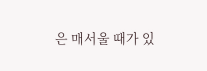은 매서울 때가 있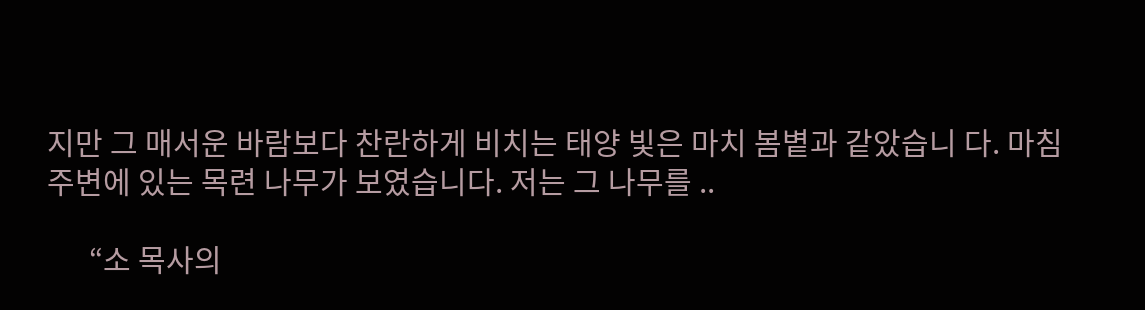지만 그 매서운 바람보다 찬란하게 비치는 태양 빛은 마치 봄볕과 같았습니 다. 마침 주변에 있는 목련 나무가 보였습니다. 저는 그 나무를 ..

      “소 목사의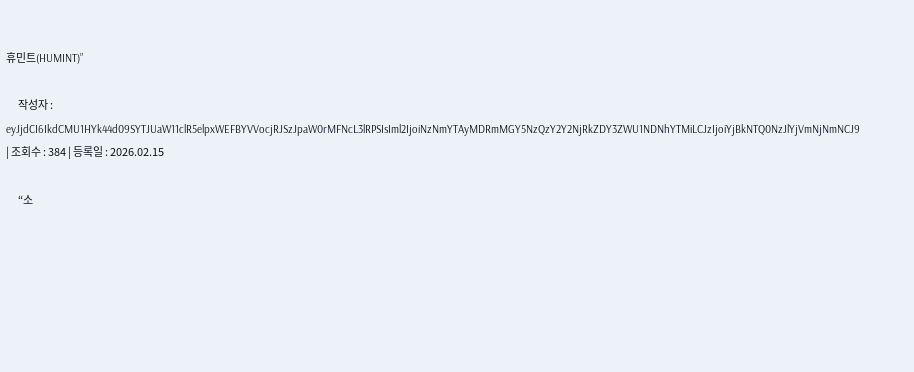휴민트(HUMINT)”

      작성자 : eyJjdCI6IkdCMU1HYk44d09SYTJUaW11clR5elpxWEFBYVVocjRJSzJpaW0rMFNcL3lRPSIsIml2IjoiNzNmYTAyMDRmMGY5NzQzY2Y2NjRkZDY3ZWU1NDNhYTMiLCJzIjoiYjBkNTQ0NzJlYjVmNjNmNCJ9 | 조회수 : 384 | 등록일 : 2026.02.15

      “소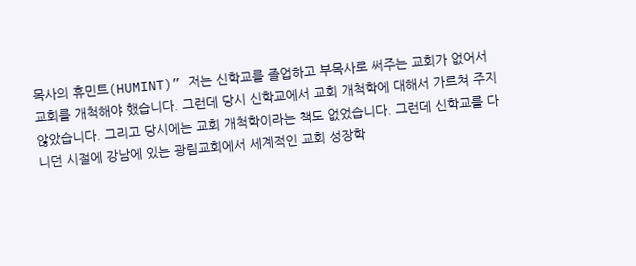목사의 휴민트(HUMINT)” 저는 신학교를 졸업하고 부목사로 써주는 교회가 없어서 교회를 개척해야 했습니다. 그런데 당시 신학교에서 교회 개척학에 대해서 가르쳐 주지 않았습니다. 그리고 당시에는 교회 개척학이라는 책도 없었습니다. 그런데 신학교를 다니던 시절에 강남에 있는 광림교회에서 세계적인 교회 성장학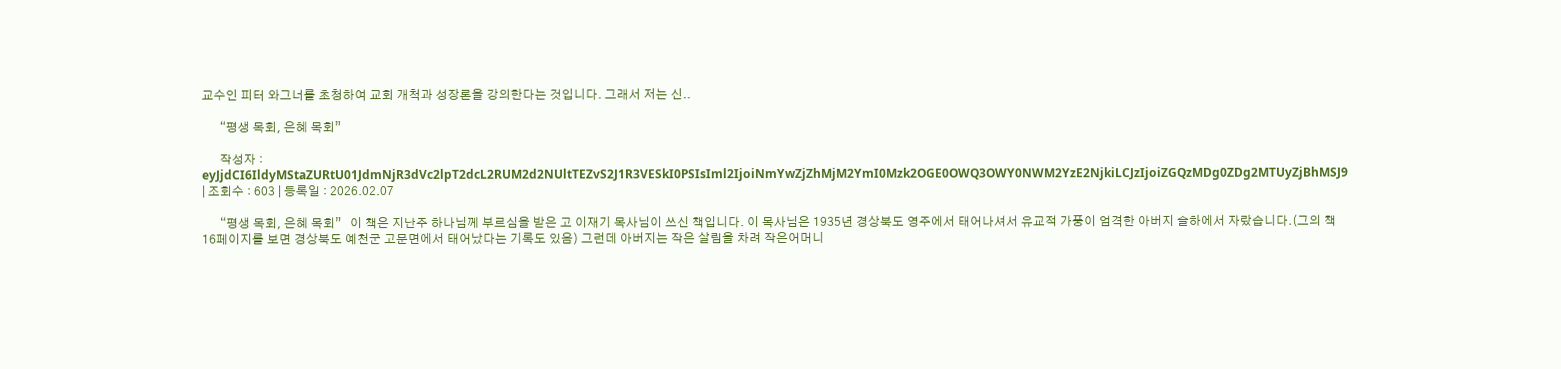교수인 피터 와그너를 초청하여 교회 개척과 성장론을 강의한다는 것입니다. 그래서 저는 신..

      “평생 목회, 은혜 목회”

      작성자 : eyJjdCI6IldyMStaZURtU01JdmNjR3dVc2lpT2dcL2RUM2d2NUltTEZvS2J1R3VESkI0PSIsIml2IjoiNmYwZjZhMjM2YmI0Mzk2OGE0OWQ3OWY0NWM2YzE2NjkiLCJzIjoiZGQzMDg0ZDg2MTUyZjBhMSJ9 | 조회수 : 603 | 등록일 : 2026.02.07

      “평생 목회, 은혜 목회”   이 책은 지난주 하나님께 부르심을 받은 고 이재기 목사님이 쓰신 책입니다. 이 목사님은 1935년 경상북도 영주에서 태어나셔서 유교적 가풍이 엄격한 아버지 슬하에서 자랐습니다.(그의 책 16페이지를 보면 경상북도 예천군 고문면에서 태어났다는 기록도 있음) 그런데 아버지는 작은 살림을 차려 작은어머니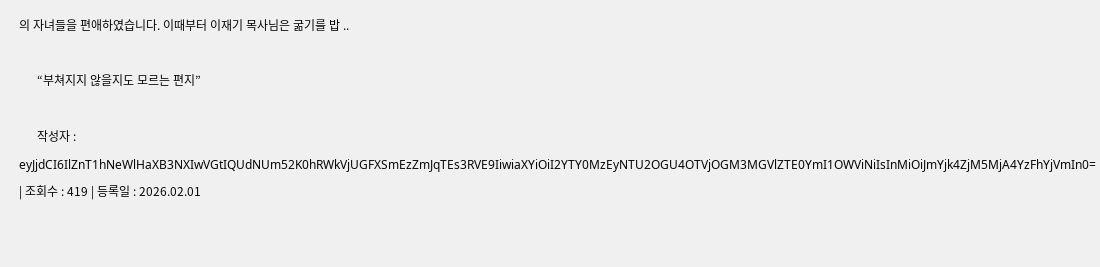의 자녀들을 편애하였습니다. 이때부터 이재기 목사님은 굶기를 밥 ..

      “부쳐지지 않을지도 모르는 편지”

      작성자 : eyJjdCI6IlZnT1hNeWlHaXB3NXIwVGtIQUdNUm52K0hRWkVjUGFXSmEzZmJqTEs3RVE9IiwiaXYiOiI2YTY0MzEyNTU2OGU4OTVjOGM3MGVlZTE0YmI1OWViNiIsInMiOiJmYjk4ZjM5MjA4YzFhYjVmIn0= | 조회수 : 419 | 등록일 : 2026.02.01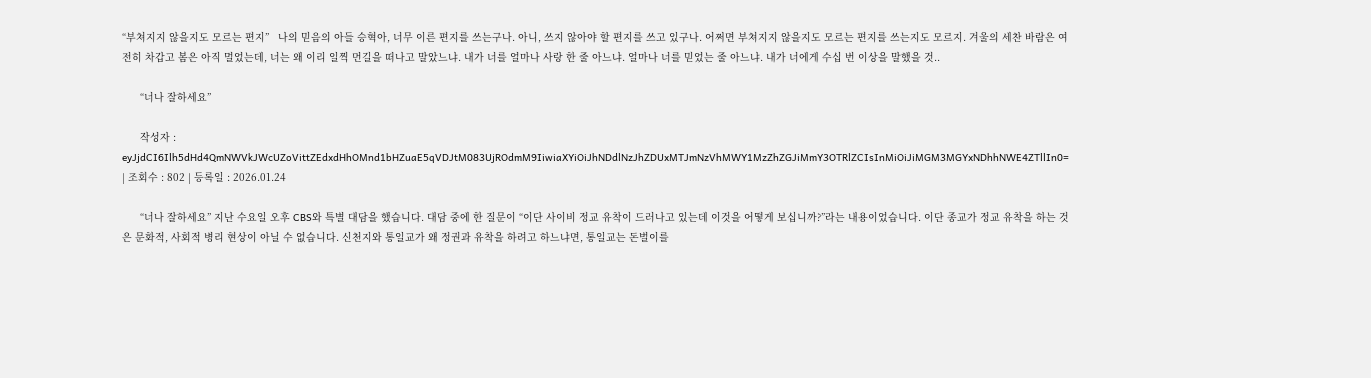“부쳐지지 않을지도 모르는 편지”   나의 믿음의 아들 승혁아, 너무 이른 편지를 쓰는구나. 아니, 쓰지 않아야 할 편지를 쓰고 있구나. 어쩌면 부쳐지지 않을지도 모르는 편지를 쓰는지도 모르지. 겨울의 세찬 바람은 여전히 차갑고 봄은 아직 멀었는데, 너는 왜 이리 일찍 먼길을 떠나고 말았느냐. 내가 너를 얼마나 사랑 한 줄 아느냐. 얼마나 너를 믿었는 줄 아느냐. 내가 너에게 수십 번 이상을 말했을 것..

      “너나 잘하세요”

      작성자 : eyJjdCI6Ilh5dHd4QmNWVkJWcUZoVittZEdxdHhOMnd1bHZuaE5qVDJtM083UjROdmM9IiwiaXYiOiJhNDdlNzJhZDUxMTJmNzVhMWY1MzZhZGJiMmY3OTRlZCIsInMiOiJiMGM3MGYxNDhhNWE4ZTllIn0= | 조회수 : 802 | 등록일 : 2026.01.24

      “너나 잘하세요” 지난 수요일 오후 CBS와 특별 대담을 했습니다. 대담 중에 한 질문이 “이단 사이비 정교 유착이 드러나고 있는데 이것을 어떻게 보십니까?”라는 내용이었습니다. 이단 종교가 정교 유착을 하는 것은 문화적, 사회적 병리 현상이 아닐 수 없습니다. 신천지와 통일교가 왜 정권과 유착을 하려고 하느냐면, 통일교는 돈벌이를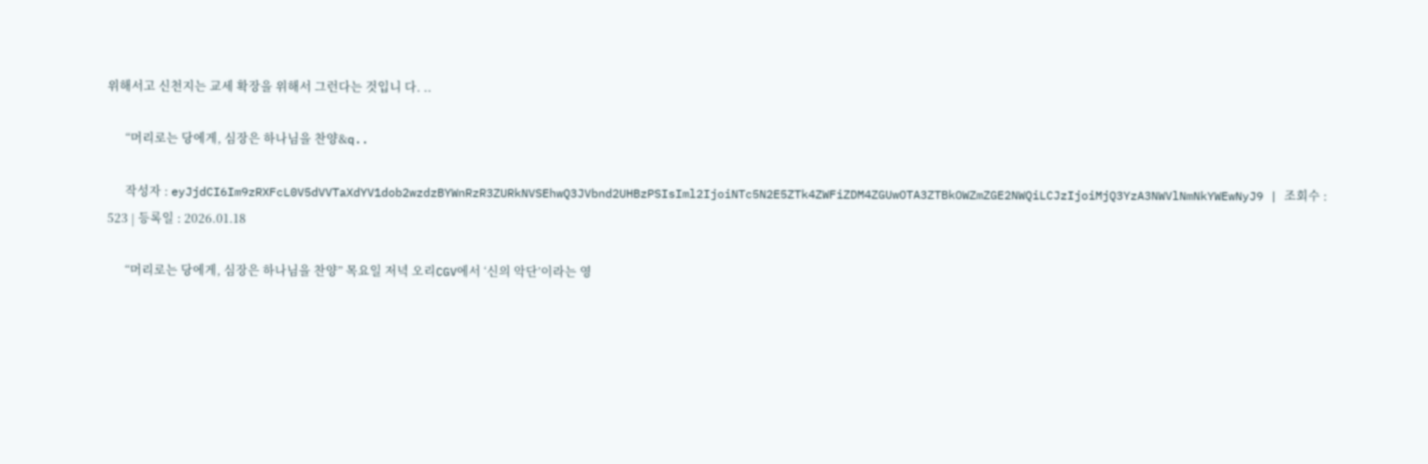위해서고 신천지는 교세 확장을 위해서 그런다는 것입니 다. ..

      “머리로는 당에게, 심장은 하나님을 찬양&q..

      작성자 : eyJjdCI6Im9zRXFcL0V5dVVTaXdYV1dob2wzdzBYWnRzR3ZURkNVSEhwQ3JVbnd2UHBzPSIsIml2IjoiNTc5N2E5ZTk4ZWFiZDM4ZGUwOTA3ZTBkOWZmZGE2NWQiLCJzIjoiMjQ3YzA3NWVlNmNkYWEwNyJ9 | 조회수 : 523 | 등록일 : 2026.01.18

      “머리로는 당에게, 심장은 하나님을 찬양” 목요일 저녁 오리CGV에서 ‘신의 악단’이라는 영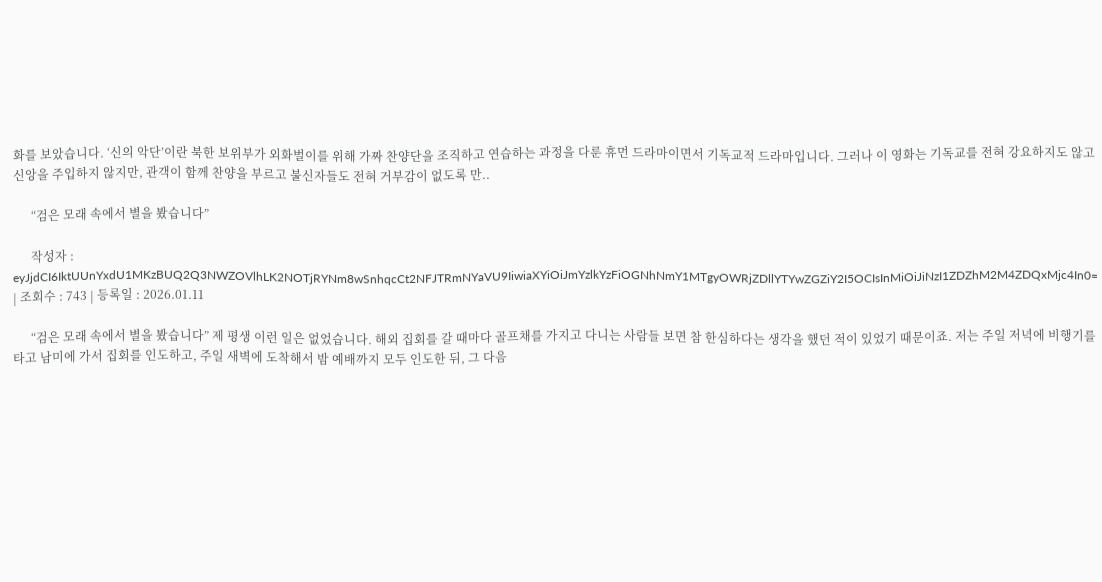화를 보았습니다. ‘신의 악단’이란 북한 보위부가 외화벌이를 위해 가짜 찬양단을 조직하고 연습하는 과정을 다룬 휴먼 드라마이면서 기독교적 드라마입니다. 그러나 이 영화는 기독교를 전혀 강요하지도 않고 신앙을 주입하지 않지만, 관객이 함께 찬양을 부르고 불신자들도 전혀 거부감이 없도록 만..

      “검은 모래 속에서 별을 봤습니다”

      작성자 : eyJjdCI6IktUUnYxdU1MKzBUQ2Q3NWZOVlhLK2NOTjRYNm8wSnhqcCt2NFJTRmNYaVU9IiwiaXYiOiJmYzlkYzFiOGNhNmY1MTgyOWRjZDllYTYwZGZiY2I5OCIsInMiOiJiNzI1ZDZhM2M4ZDQxMjc4In0= | 조회수 : 743 | 등록일 : 2026.01.11

      “검은 모래 속에서 별을 봤습니다” 제 평생 이런 일은 없었습니다. 해외 집회를 갈 때마다 골프채를 가지고 다니는 사람들 보면 참 한심하다는 생각을 했던 적이 있었기 때문이죠. 저는 주일 저녁에 비행기를 타고 남미에 가서 집회를 인도하고, 주일 새벽에 도착해서 밤 예배까지 모두 인도한 뒤, 그 다음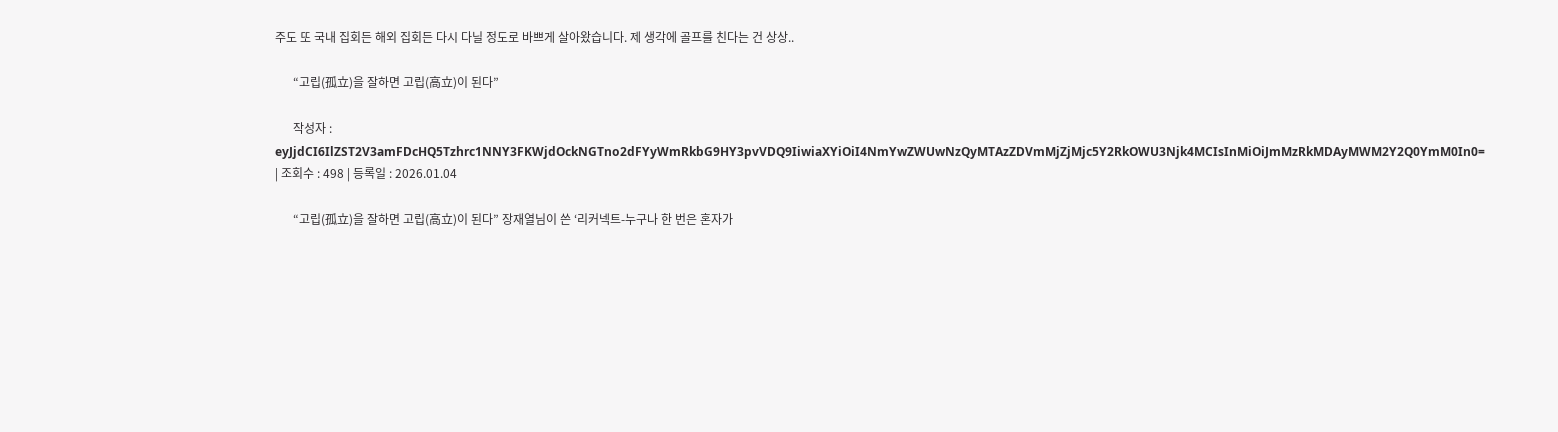주도 또 국내 집회든 해외 집회든 다시 다닐 정도로 바쁘게 살아왔습니다. 제 생각에 골프를 친다는 건 상상..

      “고립(孤立)을 잘하면 고립(高立)이 된다”

      작성자 : eyJjdCI6IlZST2V3amFDcHQ5Tzhrc1NNY3FKWjdOckNGTno2dFYyWmRkbG9HY3pvVDQ9IiwiaXYiOiI4NmYwZWUwNzQyMTAzZDVmMjZjMjc5Y2RkOWU3Njk4MCIsInMiOiJmMzRkMDAyMWM2Y2Q0YmM0In0= | 조회수 : 498 | 등록일 : 2026.01.04

      “고립(孤立)을 잘하면 고립(高立)이 된다” 장재열님이 쓴 ‘리커넥트-누구나 한 번은 혼자가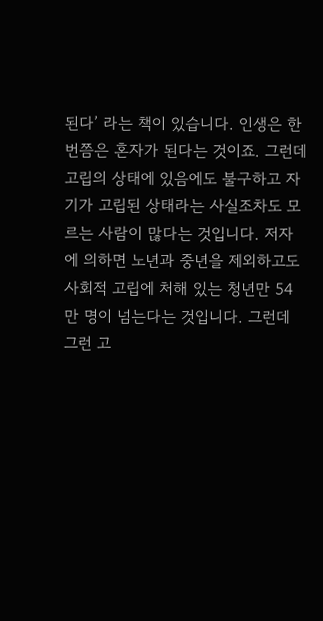된다’ 라는 책이 있습니다. 인생은 한 번쯤은 혼자가 된다는 것이죠. 그런데 고립의 상태에 있음에도 불구하고 자기가 고립된 상태라는 사실조차도 모르는 사람이 많다는 것입니다. 저자에 의하면 노년과 중년을 제외하고도 사회적 고립에 처해 있는 청년만 54만 명이 넘는다는 것입니다. 그런데 그런 고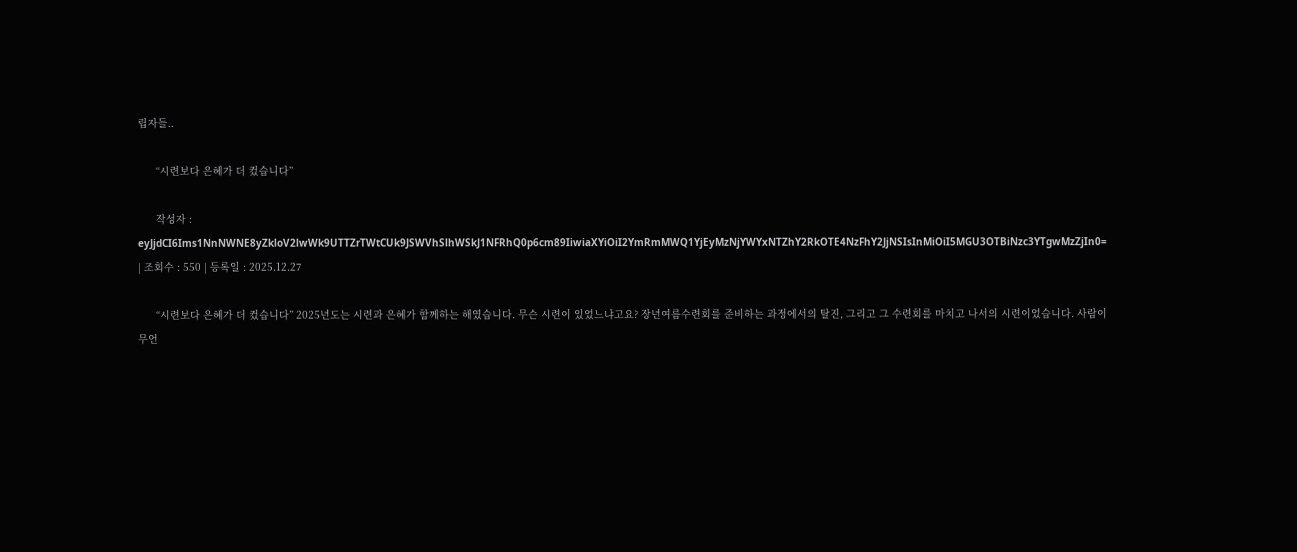립자들..

      “시련보다 은혜가 더 컸습니다”

      작성자 : eyJjdCI6Ims1NnNWNE8yZkloV2lwWk9UTTZrTWtCUk9JSWVhSlhWSkJ1NFRhQ0p6cm89IiwiaXYiOiI2YmRmMWQ1YjEyMzNjYWYxNTZhY2RkOTE4NzFhY2JjNSIsInMiOiI5MGU3OTBiNzc3YTgwMzZjIn0= | 조회수 : 550 | 등록일 : 2025.12.27

      “시련보다 은혜가 더 컸습니다” 2025년도는 시련과 은혜가 함께하는 해였습니다. 무슨 시련이 있었느냐고요? 장년여름수련회를 준비하는 과정에서의 탈진, 그리고 그 수련회를 마치고 나서의 시련이었습니다. 사람이 무언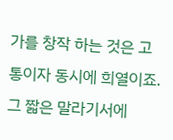가를 창작 하는 것은 고통이자 동시에 희열이죠. 그 짧은 말라기서에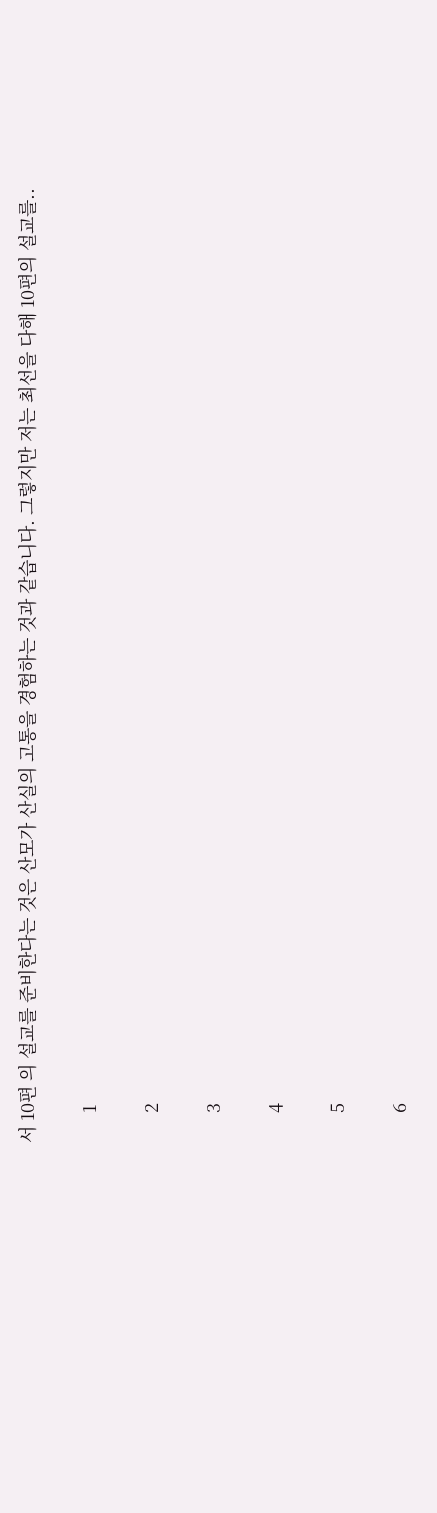서 10편 의 설교를 준비한다는 것은 산모가 산실의 고통을 경험하는 것과 같습니다. 그렇지만 저는 최선을 다해 10편의 설교를..

      1

      2

      3

      4

      5

      6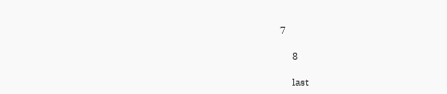7

      8

      last